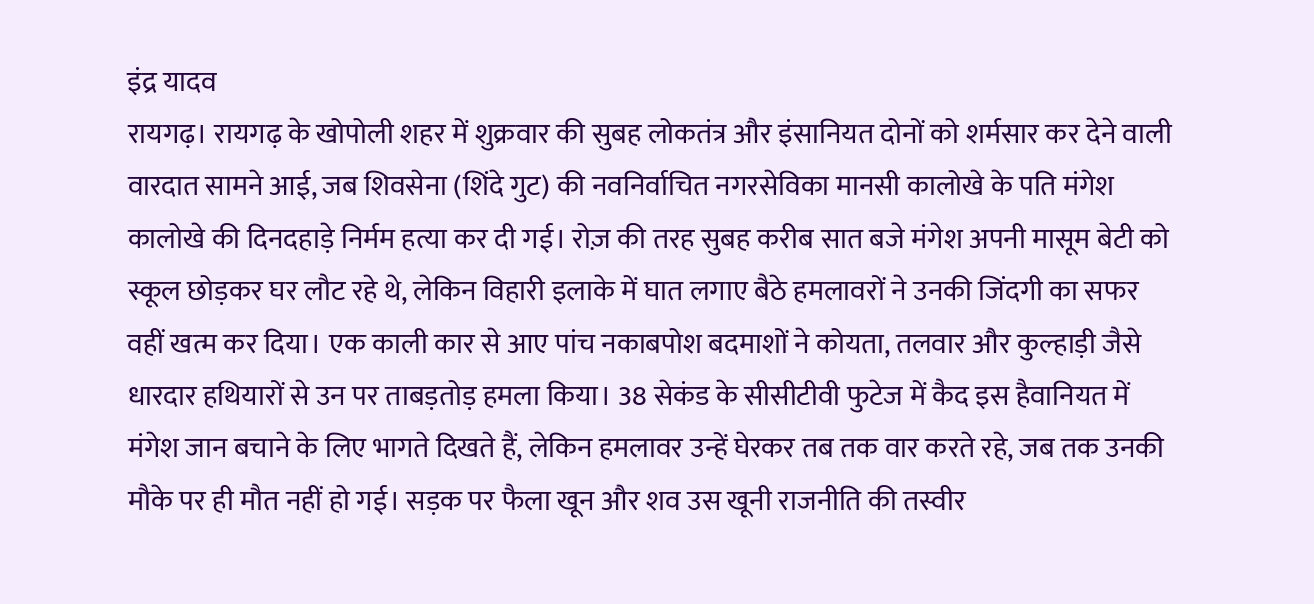इंद्र यादव
रायगढ़। रायगढ़ के खोपोली शहर में शुक्रवार की सुबह लोकतंत्र और इंसानियत दोनों को शर्मसार कर देने वाली वारदात सामने आई, जब शिवसेना (शिंदे गुट) की नवनिर्वाचित नगरसेविका मानसी कालोखे के पति मंगेश कालोखे की दिनदहाड़े निर्मम हत्या कर दी गई। रोज़ की तरह सुबह करीब सात बजे मंगेश अपनी मासूम बेटी को स्कूल छोड़कर घर लौट रहे थे, लेकिन विहारी इलाके में घात लगाए बैठे हमलावरों ने उनकी जिंदगी का सफर वहीं खत्म कर दिया। एक काली कार से आए पांच नकाबपोश बदमाशों ने कोयता, तलवार और कुल्हाड़ी जैसे धारदार हथियारों से उन पर ताबड़तोड़ हमला किया। 38 सेकंड के सीसीटीवी फुटेज में कैद इस हैवानियत में मंगेश जान बचाने के लिए भागते दिखते हैं, लेकिन हमलावर उन्हें घेरकर तब तक वार करते रहे, जब तक उनकी मौके पर ही मौत नहीं हो गई। सड़क पर फैला खून और शव उस खूनी राजनीति की तस्वीर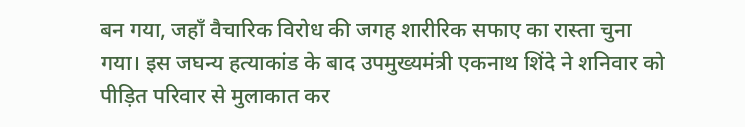बन गया, जहाँ वैचारिक विरोध की जगह शारीरिक सफाए का रास्ता चुना गया। इस जघन्य हत्याकांड के बाद उपमुख्यमंत्री एकनाथ शिंदे ने शनिवार को पीड़ित परिवार से मुलाकात कर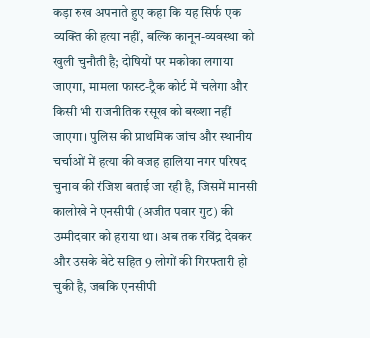कड़ा रुख अपनाते हुए कहा कि यह सिर्फ एक व्यक्ति की हत्या नहीं, बल्कि कानून-व्यवस्था को खुली चुनौती है; दोषियों पर मकोका लगाया जाएगा, मामला फास्ट-ट्रैक कोर्ट में चलेगा और किसी भी राजनीतिक रसूख को बख्शा नहीं जाएगा। पुलिस की प्राथमिक जांच और स्थानीय चर्चाओं में हत्या की वजह हालिया नगर परिषद चुनाव की रंजिश बताई जा रही है, जिसमें मानसी कालोखे ने एनसीपी (अजीत पवार गुट) की उम्मीदवार को हराया था। अब तक रविंद्र देवकर और उसके बेटे सहित 9 लोगों की गिरफ्तारी हो चुकी है, जबकि एनसीपी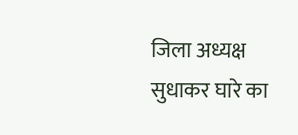जिला अध्यक्ष सुधाकर घारे का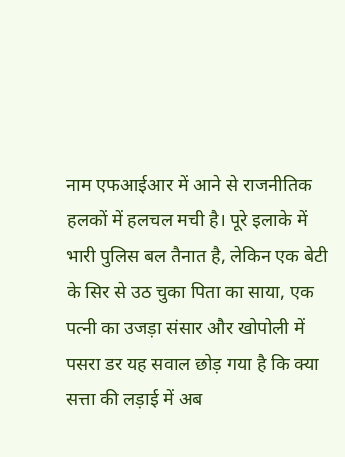नाम एफआईआर में आने से राजनीतिक हलकों में हलचल मची है। पूरे इलाके में भारी पुलिस बल तैनात है, लेकिन एक बेटी के सिर से उठ चुका पिता का साया, एक पत्नी का उजड़ा संसार और खोपोली में पसरा डर यह सवाल छोड़ गया है कि क्या सत्ता की लड़ाई में अब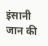इंसानी जान की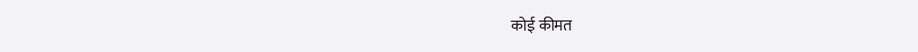कोई कीमत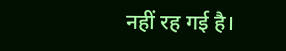नहीं रह गई है।